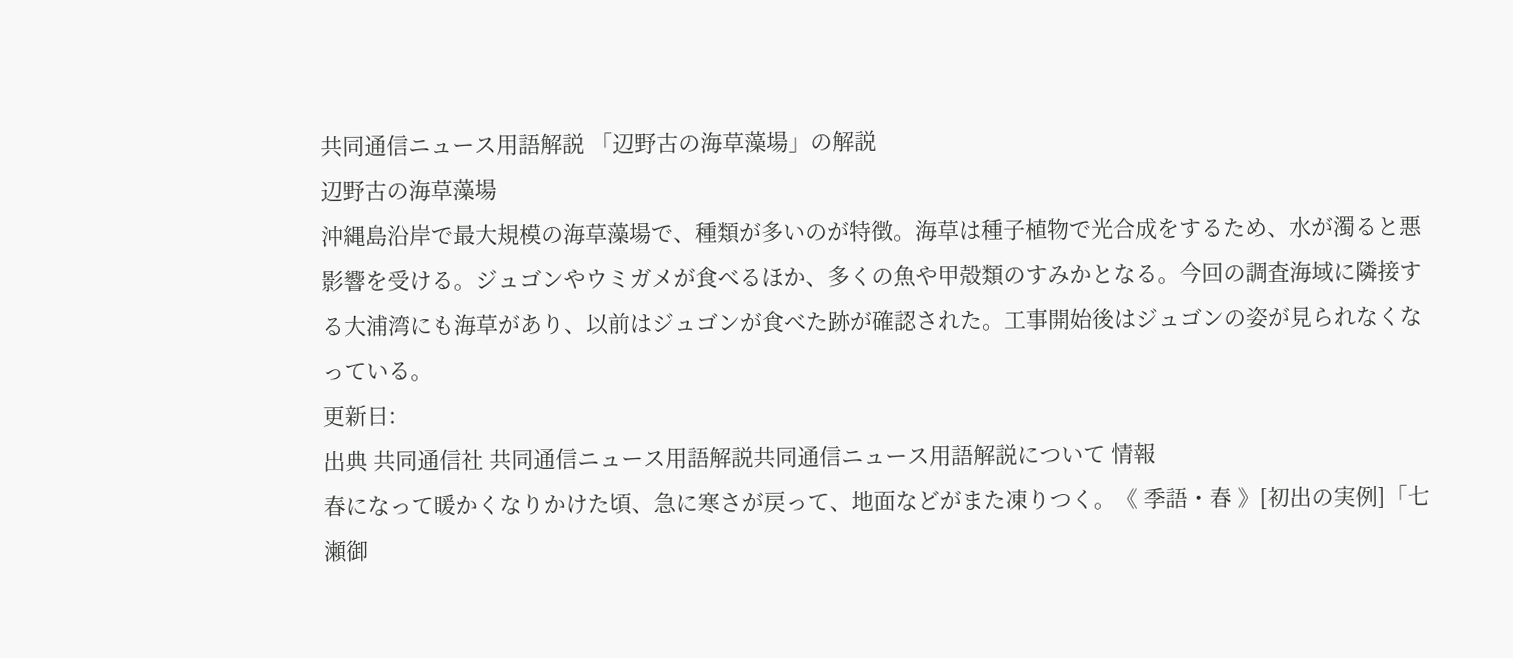共同通信ニュース用語解説 「辺野古の海草藻場」の解説
辺野古の海草藻場
沖縄島沿岸で最大規模の海草藻場で、種類が多いのが特徴。海草は種子植物で光合成をするため、水が濁ると悪影響を受ける。ジュゴンやウミガメが食べるほか、多くの魚や甲殻類のすみかとなる。今回の調査海域に隣接する大浦湾にも海草があり、以前はジュゴンが食べた跡が確認された。工事開始後はジュゴンの姿が見られなくなっている。
更新日:
出典 共同通信社 共同通信ニュース用語解説共同通信ニュース用語解説について 情報
春になって暖かくなりかけた頃、急に寒さが戻って、地面などがまた凍りつく。《 季語・春 》[初出の実例]「七瀬御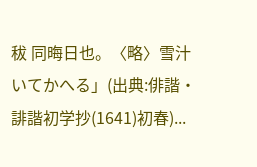秡 同晦日也。〈略〉雪汁いてかへる」(出典:俳諧・誹諧初学抄(1641)初春)...